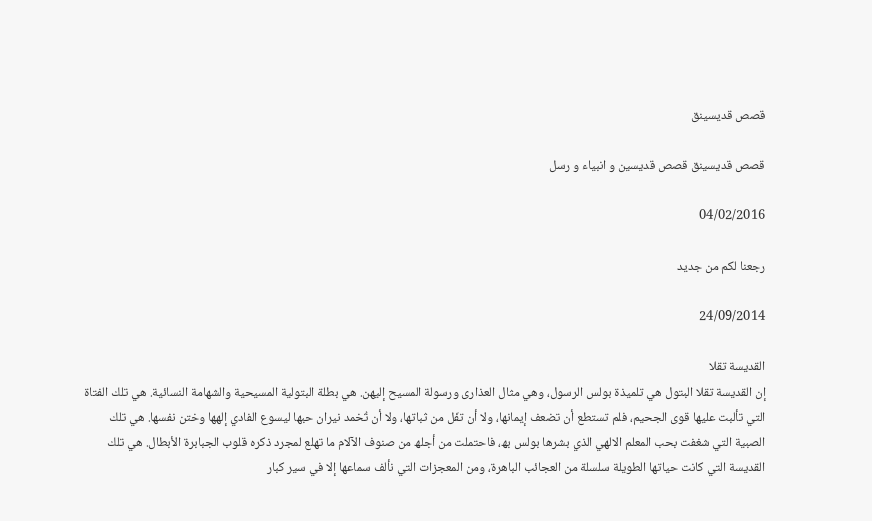قصص قديسينق

قصص قديسينق قصص قديسين و انبياء و رسل

04/02/2016

رجعنا لكم من جديد

24/09/2014

القدیسة تقلا
إن القدیسة تقلا البتول ھي تلمیذة بولس الرسول، وھي مثال العذارى ورسولة المسیح إلیھن. ھي بطلة البتولیة المسیحیة والشھامة النسائیة. ھي تلك الفتاة
التي تألبت علیھا قوى الجحیم، فلم تستطع أن تضعف إیمانھا، ولا أن تفّل من ثباتھا، ولا أن تُخمد نیران حبھا لیسوع الفادي إلھھا وختن نفسھا. ھي تلك
الصبیة التي شغفت بحب المعلم الالھي الذي بشرھا بولس بھ، فاحتملت من أجلھ من صنوف الآلام ما تھلع لمجرد ذكره قلوب الجبابرة الأبطال. ھي تلك
القدیسة التي كانت حیاتھا الطویلة سلسلة من العجائب الباھرة، ومن المعجزات التي نألف سماعھا إلا في سیر كبار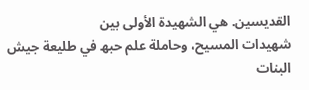القدیسین. ھي الشھیدة الأولى بین
شھیدات المسیح، وحاملة علم حبھ في طلیعة جیش البنات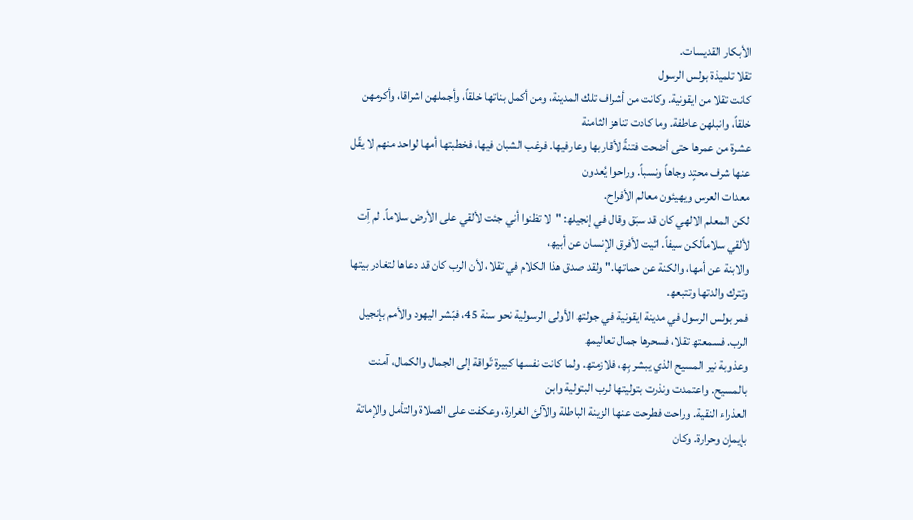الأبكار القدیسات.
تقلا تلمیذة بولس الرسول
كانت تقلا من ایقونیة. وكانت من أشراف تلك المدینة، ومن أكمل بناتھا خلقاً، وأجملھن اشراقا، وأكرمھن خلقاً، وانبلھن عاطفة. وما كادت تناھز الثامنة
عشرة من عمرھا حتى أضحت فتنةً لأقاربھا وعارفیھا. فرغب الشبان فیھا، فخطبتھا أمھا لواحد منھم لا یقّل عنھا شرف محتٍد وجاھاً ونسباً. وراحوا یُعدون
معدات العرس ویھیئون معالم الأفراح.
لكن المعلم الالھي كان قد سبَق وقال في إنجیلھ: "لا تظنوا أني جئت لألقي على الأرض سلاماً. لم آِت لألقي سلاماًلكن سیفاً. اتیت لأفرق الإنسان عن أبیھ،
والابنة عن أمھا، والكنة عن حماتھا." ولقد صدق ھذا الكلام في تقلا، لأن الرب كان قد دعاھا لتغادر بیتھا وتترك والدتھا وتتبعھ.
فمر بولس الرسول في مدینة ایقونیة في جولتھ الأولى الرسولیة نحو سنة 45، فبّشر الیھود والأمم بإنجیل الرب. فسمعتھ تقلا، فسحرھا جمال تعالیمھ
وعذوبة نیر المسیح الذي یبشر بِھ، فلازمتھ. ولما كانت نفسھا كبیرة تّواقة إلى الجمال والكمال، آمنت بالمسیح. واعتمدت ونذرت بتولیتھا لرب البتولیة وابن
العذراء النقیة. وراحت فطرحت عنھا الزینة الباطلة والآلئ الغرارة، وعكفت على الصلاة والتأمل والإماتة بإیماٍن وحرارة. وكان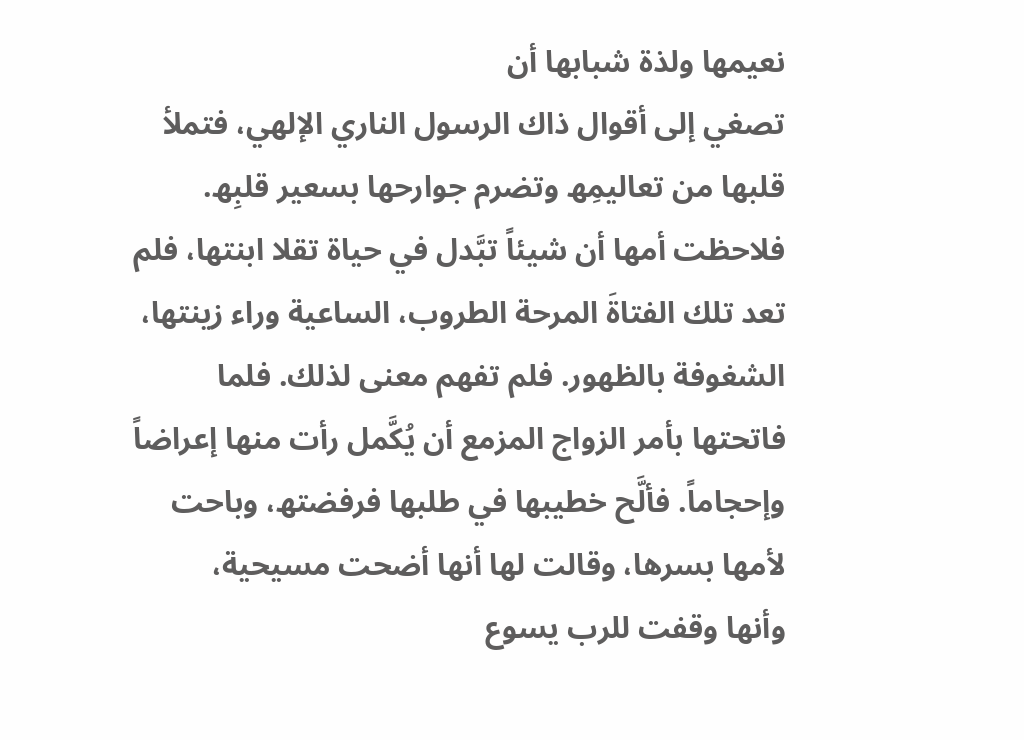نعیمھا ولذة شبابھا أن
تصغي إلى أقوال ذاك الرسول الناري الإلھي، فتملأ قلبھا من تعالیمِھ وتضرم جوارحھا بسعیر قلبِھ.
فلاحظت أمھا أن شیئاً تبَّدل في حیاة تقلا ابنتھا، فلم تعد تلك الفتاةَ المرحة الطروب، الساعیة وراء زینتھا، الشغوفة بالظھور. فلم تفھم معنى لذلك. فلما
فاتحتھا بأمر الزواج المزمع أن یُكَّمل رأت منھا إعراضاً وإحجاماً. فألَّح خطیبھا في طلبھا فرفضتھ، وباحت لأمھا بسرھا، وقالت لھا أنھا أضحت مسیحیة،
وأنھا وقفت للرب یسوع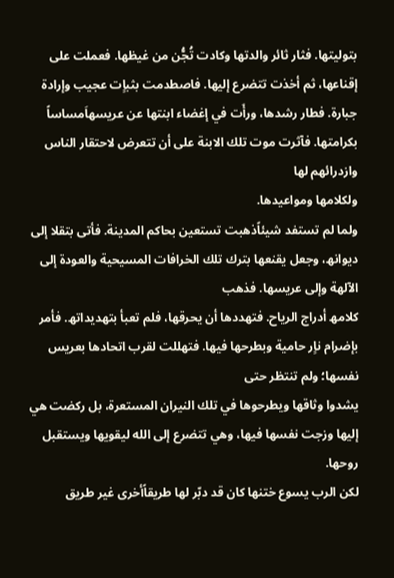بتولیتھا. فثار ثائر والدتھا وكادت تُجُّن من غیظھا. فعملت على إقناعھا، ثم أخذت تتضرع إلیھا. فاصطدمت بثباٍت عجیب وإرادة
جبارة. فطار رشدھا، ورأَت في إغضاء ابنتھا عن عریسھاَمساساً بكرامتھا. فآثرت موت تلك الابنة على أن تتعرض لاحتقار الناس وازدرائھم لھا
ولكلامھا ومواعیدھا.
ولما لم تستفد شیئاًذھبت تستعین بحاكم المدینة. فأتى بتقلا إلى دیوانھ، وجعل یقنعھا بترك تلك الخرافات المسیحیة والعودة إلى الآلھة وإلى عریسھا. فذھب
كلامھ أدراج الریاح. فتھددھا أن یحرقھا، فلم تعبأ بتھدیداتھ. فأمر بإضرام ناٍر حامیة وبطرحھا فیھا. فتھللت لقرب اتحادھا بعریس نفسھا؛ ولم تنتظر حتى
یشدوا وثاقھا ویطرحوھا في تلك النیران المستعرة، بل ركضت ھي إلیھا وزجت نفسھا فیھا، وھي تتضرع إلى الله لیقویھا ویستقبل روحھا.
لكن الرب یسوع ختنھا كان قد دبّر لھا طریقاًأخرى غیر طریق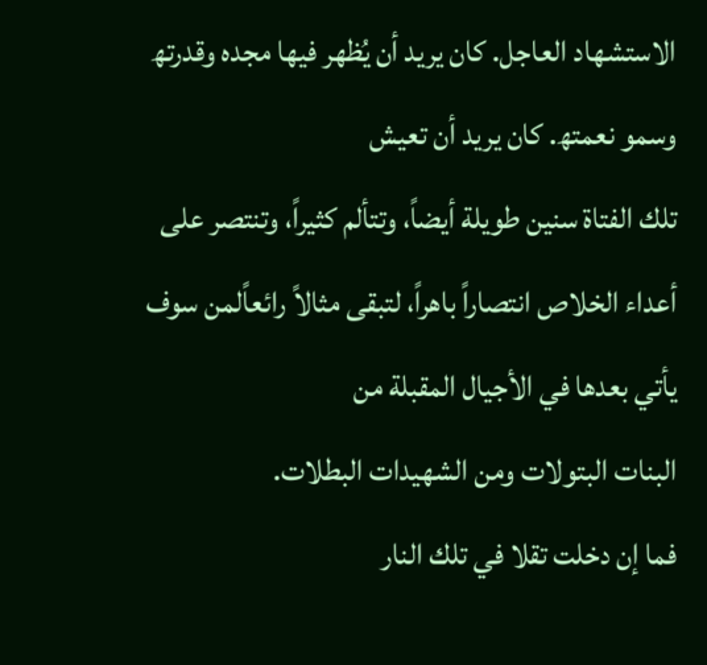الاستشھاد العاجل. كان یرید أن یُظھر فیھا مجده وقدرتھ وسمو نعمتھ. كان یرید أن تعیش
تلك الفتاة سنین طویلة أیضاً، وتتألم كثیراً، وتنتصر على أعداء الخلاص انتصاراً باھراً، لتبقى مثالاً رائعاًلمن سوف یأتي بعدھا في الأجیال المقبلة من
البنات البتولات ومن الشھیدات البطلات.
فما إن دخلت تقلا في تلك النار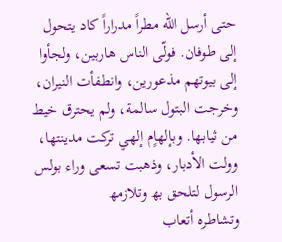حتى أرسل الله مطراً مدراراً كاد یتحول إلى طوفان. فولّى الناس ھاربین، ولجأوا إلى بیوتھم مذعورین، وانطفأت النیران،
وخرجت البتول سالمة، ولم یحترق خیط من ثیابھا. وبإلھاٍم إلھي تركت مدینتھا، وولت الأدبار، وذھبت تسعى وراء بولس الرسول لتلحق بھ وتلازمھ
وتشاطره أتعاب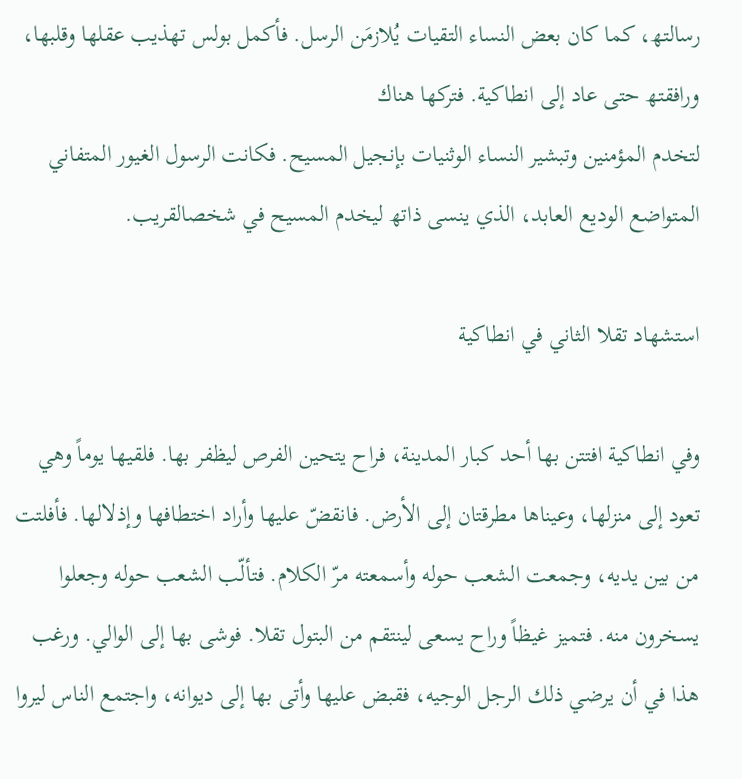رسالتھ، كما كان بعض النساء التقیات یُلازمَن الرسل. فأكمل بولس تھذیب عقلھا وقلبھا، ورافقتھ حتى عاد إلى انطاكیة. فتركھا ھناك
لتخدم المؤمنین وتبشیر النساء الوثنیات بإنجیل المسیح. فكانت الرسول الغیور المتفاني المتواضع الودیع العابد، الذي ینسى ذاتھ لیخدم المسیح في شخصالقريب.

استشهاد تقلا الثاني في انطاكية

وفي انطاكية افتتن بها أحد كبار المدينة، فراح يتحين الفرص ليظفر بها. فلقيها يوماً وهي تعود إلى منزلها، وعيناها مطرقتان إلى الأرض. فانقضّ عليها وأراد اختطافها وإذلالها. فأفلتت من بين يديه، وجمعت الشعب حوله وأسمعته مرّ الكلام. فتألّب الشعب حوله وجعلوا يسخرون منه. فتميز غيظاً وراح يسعى لينتقم من البتول تقلا. فوشى بها إلى الوالي. ورغب هذا في أن يرضي ذلك الرجل الوجيه، فقبض عليها وأتى بها إلى ديوانه، واجتمع الناس ليروا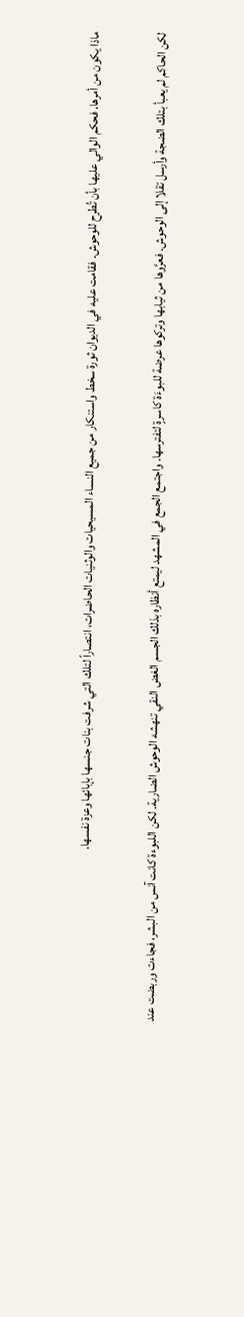ماذا يكون من أمرها. فحكم الوالي عليها بأن تُطرح للوحوش. فقامت عليه في الديوان ثورة سخط واستنكار من جميع النساء المسيحيات والوثنيات الحاضرات، انتصاراً لتلك التي شرفت بنات جنسها بإبائها وعزة نفسها.

لكن الحاكم لم يعبأ بتلك الضجة وأرسل تقلا إلى الوحوش. فعرَّوها من ثيابها وتركوها عرضة للبوءَة كاسرةٍ لتفترسها. واجتمع الجمع في المشهد ليمتع أنظاره بذلك الجسم الغض النقي تنهشه الوحوش الضارية. لكن اللبوءة كانت آنس من البشر، فجاءت وربضت عند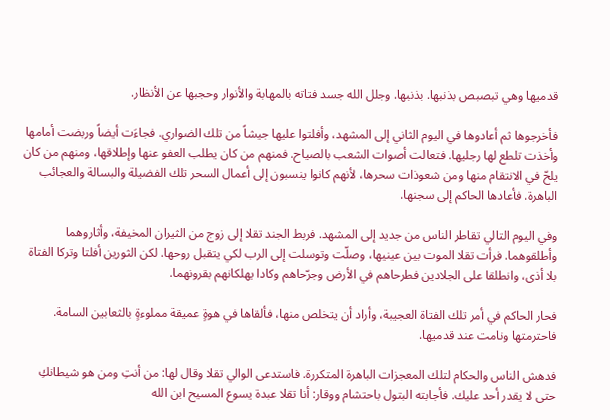قدميها وهي تبصبص بذنبها. بذنبها. وجلل الله جسد فتاته بالمهابة والأنوار وحجبها عن الأنظار.

فأخرجوها ثم أعادوها في اليوم الثاني إلى المشهد، وأفلتوا عليها جيشاً من تلك الضواري. فجاءَت أيضاً وربضت أمامها وأخذت تلطع لها رجليها. فتعالت أصوات الشعب بالصياح. فمنهم من كان يطلب العفو عنها وإطلاقها، ومنهم من كان يلحّ في الانتقام منها ومن شعوذات سحرها، لأنهم كانوا ينسبون إلى أعمال السحر تلك الفضيلة والبسالة والعجائب الباهرة. فأعادها الحاكم إلى سجنها.

وفي اليوم التالي تقاطر الناس من جديد إلى المشهد. فربط الجند تقلا إلى زوج من الثيران المخيفة، وأثاروهما وأطلقوهما. فرأت تقلا الموت بين عينيها، وصلّت وتوسلت إلى الرب لكي يتقبل روحها. لكن الثورين أفلتا وتركا الفتاة بلا أذى، وانطلقا على الجلادين فطرحاهم في الأرض وجرّحاهم وكادا يهلكانهم بقرونهما.

فحار الحاكم في أمر تلك الفتاة العجيبة، وأراد أن يتخلص منها، فألقاها في هوةٍ عميقة مملوءةٍ بالثعابين السامة. فاحترمتها ونامت عند قدميها.

فدهش الناس والحكام لتلك المعجزات الباهرة المتكررة. فاستدعى الوالي تقلا وقال لها: من أنتِ ومن هو شيطانكِ حتى لا يقدر أحد عليك. فأجابته البتول باحتشام ووقار: أنا تقلا عبدة يسوع المسيح ابن الله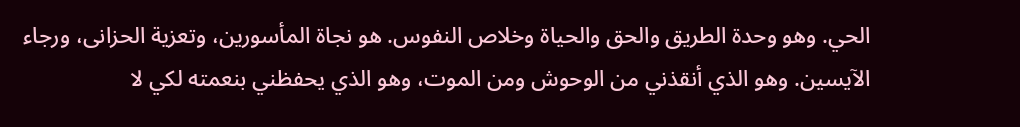الحي. وهو وحدة الطريق والحق والحياة وخلاص النفوس. هو نجاة المأسورين، وتعزية الحزانى، ورجاء الآيسين. وهو الذي أنقذني من الوحوش ومن الموت، وهو الذي يحفظني بنعمته لكي لا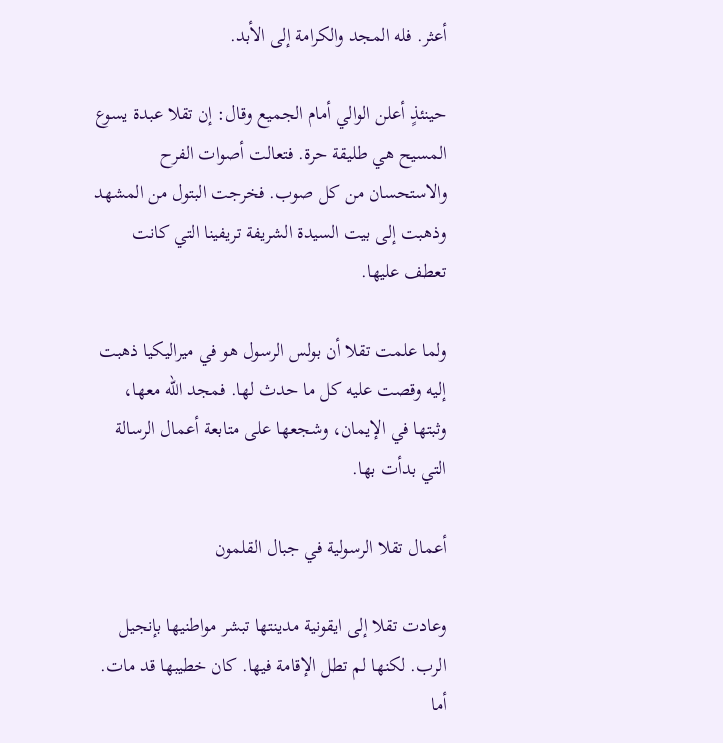أعثر. فله المجد والكرامة إلى الأبد.

حينئذٍ أعلن الوالي أمام الجميع وقال: إن تقلا عبدة يسوع المسيح هي طليقة حرة. فتعالت أصوات الفرح والاستحسان من كل صوب. فخرجت البتول من المشهد وذهبت إلى بيت السيدة الشريفة تريفينا التي كانت تعطف عليها.

ولما علمت تقلا أن بولس الرسول هو في ميراليكيا ذهبت إليه وقصت عليه كل ما حدث لها. فمجد الله معها، وثبتها في الإيمان، وشجعها على متابعة أعمال الرسالة التي بدأت بها.

أعمال تقلا الرسولية في جبال القلمون

وعادت تقلا إلى ايقونية مدينتها تبشر مواطنيها بإنجيل الرب. لكنها لم تطل الإقامة فيها. كان خطيبها قد مات. أما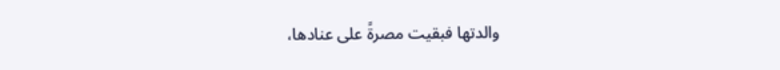والدتها فبقيت مصرةً على عنادها،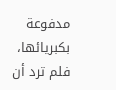مدفوعة بكبريائها، فلم ترد أن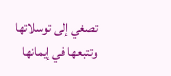تصغي إلى توسلاتها وتتبعها في إيمانها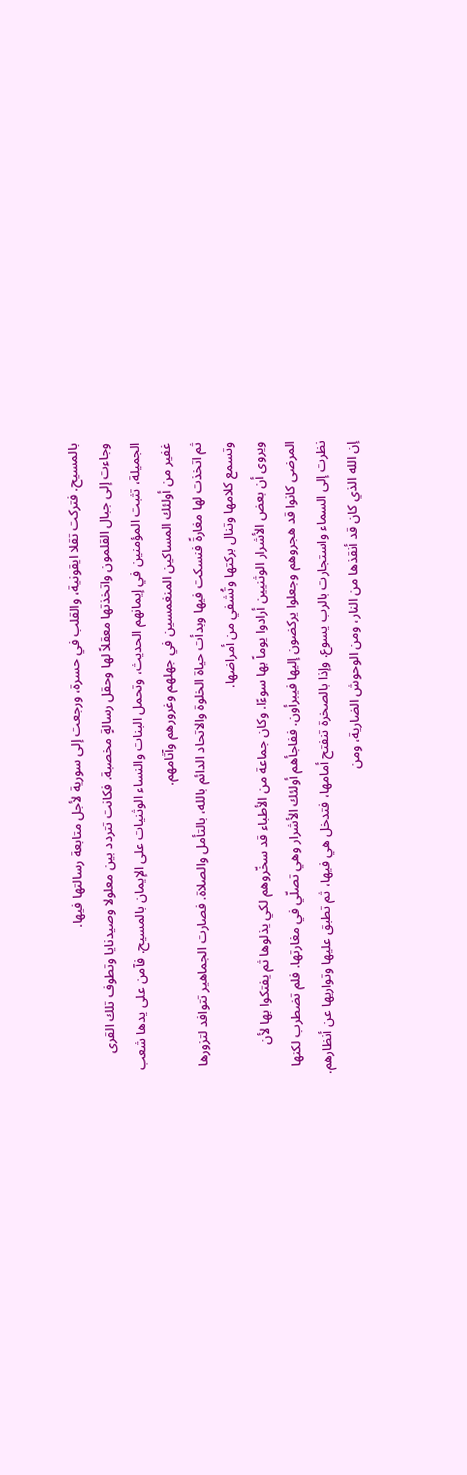بالمسيح. فتركت تقلا ايقونية، والقلب في حسرة، ورجعت إلى سورية لأجل متابعة رسالتها فيها.
وجاءت إلى جبال القلمون واتخذتها معقلاً لها وحقل رسالةٍ مخصبة. فكانت تتردد بين معلولا وصيدنايا وتطوف تلك القرى الجميلة، تثبت المؤمنين في إيمانهم الحديث، وتحمل البنات والنساء الوثنيات على الإيمان بالمسيح. فآمن على يدها شعب غفير من أولئك المساكين المنغمسين في جهلهم وغرورهم وآثامهم.
ثم اتخذت لها مغارةً فنسكت فيها وبدأت حياة الخلوة والاتحاد الدائم بالله، بالتأمل والصلاة. فصارت الجماهير تتوافد لتزورها وتسمع كلامها وتنال بركتها وتُشفي من أمراضها.
ويروى أن بعض الأشرار الوثنيين أرادوا يوماً بها سوءًا. وكان جماعة من الأطباء قد سخّروهم لكي يذلوها ثم يفتكوا بها لأن المرضى كانوا قد هجروهم وجعلوا يركضون إليها فيبرأون. ففاجأهم أولئك الأشرار وهي تصلّي في مغارتها. فلم تضطرب لكنها نظرت إلى السماء واستجارت بالرب يسوع. وإذا بالصخرة تنفتح أمامها، فتدخل هي فيها، ثم تطبق عليها وتواريها عن أنظارهم. إن الله الذي كان قد أنقذها من النار، ومن الوحوش الضارية، ومن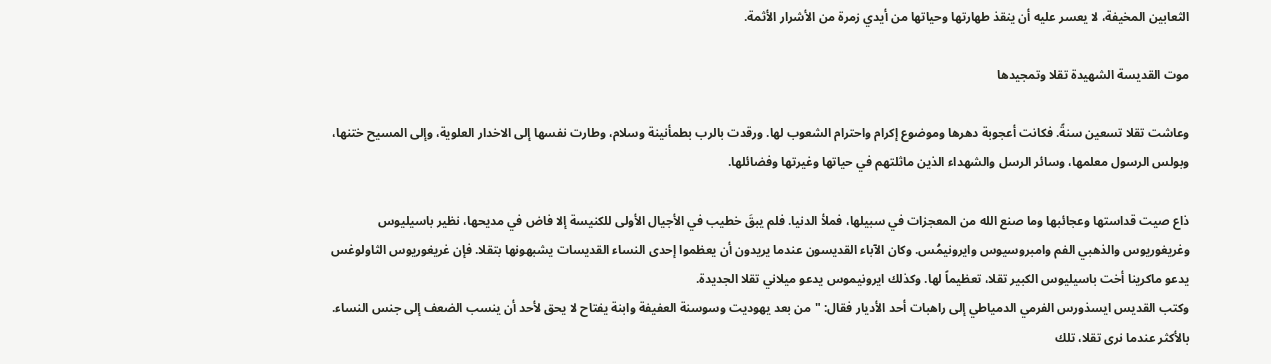الثعابين المخيفة، لا يعسر عليه أن ينقذ طهارتها وحياتها من أيدي زمرة من الأشرار الأثمة.

موت القديسة الشهيدة تقلا وتمجيدها

وعاشت تقلا تسعين سنةً. فكانت أعجوبة دهرها وموضوع إكرام واحترام الشعوب لها. ورقدت بالرب بطمأنينة وسلام، وطارت نفسها إلى الاخدار العلوية، وإلى المسيح ختنها، وبولس الرسول معلمها، وسائر الرسل والشهداء الذين ماثلتهم في حياتها وغيرتها وفضائلها.

ذاع صيت قداستها وعجائبها وما صنع الله من المعجزات في سبيلها، فملأ الدنيا. فلم يبقَ خطيب في الأجيال الأولى للكنيسة إلا فاض في مديحها، نظير باسيليوس وغريغوريوس والذهبي الفم وامبروسيوس وايرونيمُس. وكان الآباء القديسون عندما يريدون أن يعظموا إحدى النساء القديسات يشبهونها بتقلا. فإن غريغوريوس الثاولوغس يدعو ماكرينا أخت باسيليوس الكبير تقلا، تعظيماً لها. وكذلك ايرونيموس يدعو ميلاني تقلا الجديدة.
وكتب القديس ايسذورس الفرمي الدمياطي إلى راهبات أحد الأديار فقال: "من بعد يهوديت وسوسنة العفيفة وابنة يفتاح لا يحق لأحد أن ينسب الضعف إلى جنس النساء. بالأكثر عندما نرى تقلا، تلك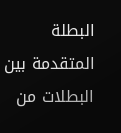البطلة المتقدمة بين البطلات من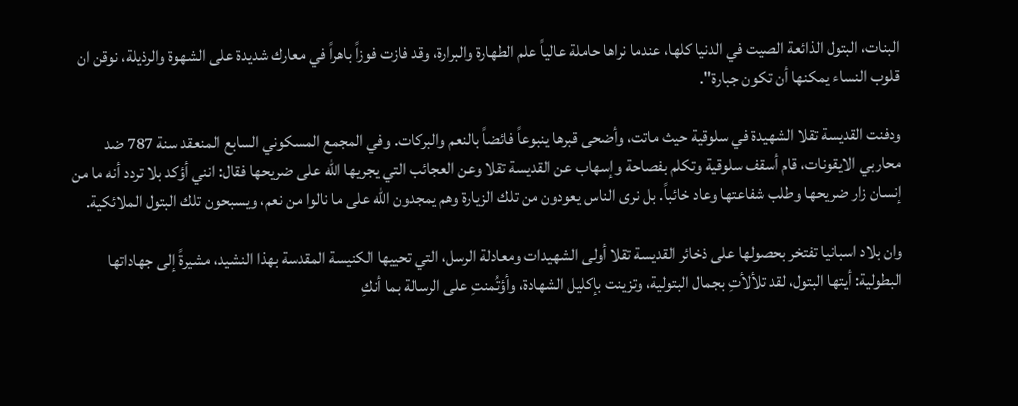البنات، البتول الذائعة الصيت في الدنيا كلها، عندما نراها حاملة عالياً علم الطهارة والبرارة، وقد فازت فوزاً باهراً في معارك شديدة على الشهوة والرذيلة، نوقن ان قلوب النساء يمكنها أن تكون جبارة".

ودفنت القديسة تقلا الشهيدة في سلوقية حيث ماتت، وأضحى قبرها ينبوعاً فائضاً بالنعم والبركات. وفي المجمع المسكوني السابع المنعقد سنة 787 ضد محاربي الايقونات، قام أسقف سلوقية وتكلم بفصاحة وإسهاب عن القديسة تقلا وعن العجائب التي يجريها الله على ضريحها فقال: انني أؤكد بلا تردد أنه ما من إنسان زار ضريحها وطلب شفاعتها وعاد خائباً. بل نرى الناس يعودون من تلك الزيارة وهم يمجدون الله على ما نالوا من نعم، ويسبحون تلك البتول الملائكية.

وان بلاد اسبانيا تفتخر بحصولها على ذخائر القديسة تقلا أولى الشهيدات ومعادلة الرسل، التي تحييها الكنيسة المقدسة بهذا النشيد، مشيرةً إلى جهاداتها البطولية: أيتها البتول، لقد تلألأتِ بجمال البتولية، وتزينت بإكليل الشهادة، وأؤتُمنتِ على الرسالة بما أنكِ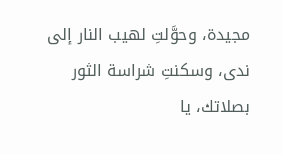مجيدة، وحوَّلتِ لهيب النار إلى ندى، وسكنتِ شراسة الثور بصلاتك، يا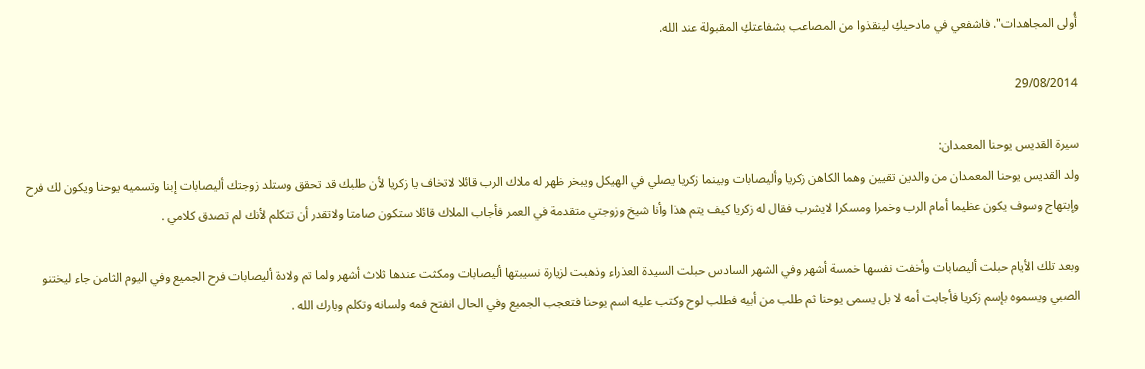أُولى المجاهدات". فاشفعي في مادحيكِ لينقذوا من المصاعب بشفاعتكِ المقبولة عند الله.

29/08/2014

سيرة القديس يوحنا المعمدان:
ولد القديس يوحنا المعمدان من والدين تقيين وهما الكاهن زكريا وأليصابات وبينما زكريا يصلي في الهيكل ويبخر ظهر له ملاك الرب قائلا لاتخاف يا زكريا لأن طلبك قد تحقق وستلد زوجتك أليصابات إبنا وتسميه يوحنا ويكون لك فرح وإبتهاج وسوف يكون عظيما أمام الرب وخمرا ومسكرا لايشرب فقال له زكريا كيف يتم هذا وأنا شيخ وزوجتي متقدمة في العمر فأجاب الملاك قائلا ستكون صامتا ولاتقدر أن تتكلم لأنك لم تصدق كلامي .

وبعد تلك الأيام حبلت أليصابات وأخفت نفسها خمسة أشهر وفي الشهر السادس حبلت السيدة العذراء وذهبت لزيارة نسيبتها أليصابات ومكثت عندها ثلاث أشهر ولما تم ولادة أليصابات فرح الجميع وفي اليوم الثامن جاء ليختنو الصبي ويسموه بإسم زكريا فأجابت أمه لا بل يسمى يوحنا ثم طلب من أبيه فطلب لوح وكتب عليه اسم يوحنا فتعجب الجميع وفي الحال انفتح فمه ولسانه وتكلم وبارك الله .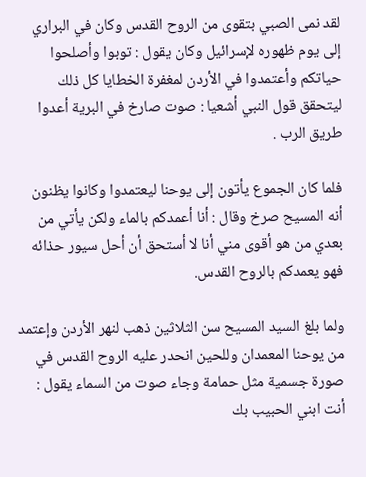لقد نمى الصبي بتقوى من الروح القدس وكان في البراري إلى يوم ظهوره لإسرائيل وكان يقول : توبوا وأصلحوا حياتكم وأعتمدوا في الأردن لمغفرة الخطايا كل ذلك ليتحقق قول النبي أشعيا : صوت صارخ في البرية أعدوا طريق الرب .

فلما كان الجموع يأتون إلى يوحنا ليعتمدوا وكانوا يظنون أنه المسيح صرخ وقال : أنا أعمدكم بالماء ولكن يأتي من بعدي من هو أقوى مني أنا لا أستحق أن أحل سيور حذائه فهو يعمدكم بالروح القدس.

ولما بلغ السيد المسيح سن الثلاثين ذهب لنهر الأردن وإعتمد من يوحنا المعمدان وللحين انحدر عليه الروح القدس في صورة جسمية مثل حمامة وجاء صوت من السماء يقول : أنت ابني الحبيب بك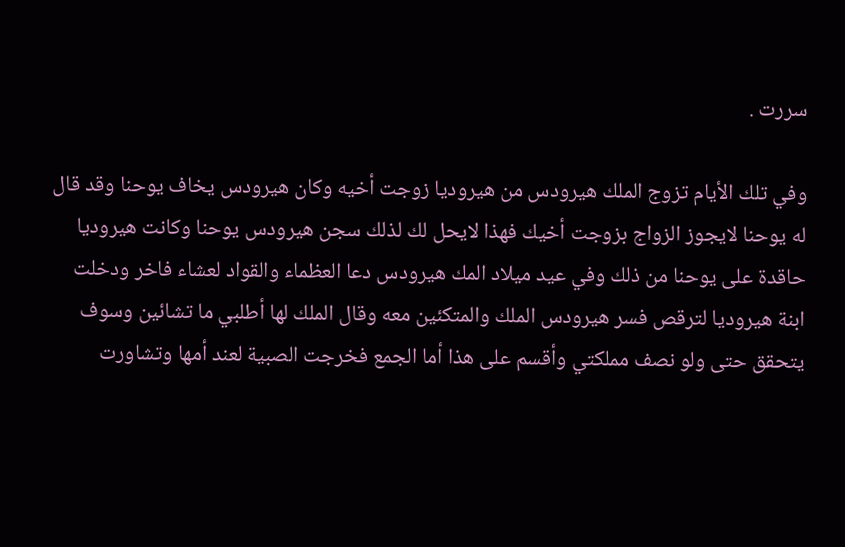سررت .

وفي تلك الأيام تزوج الملك هيرودس من هيروديا زوجت أخيه وكان هيرودس يخاف يوحنا وقد قال له يوحنا لايجوز الزواج بزوجت أخيك فهذا لايحل لك لذلك سجن هيرودس يوحنا وكانت هيروديا حاقدة على يوحنا من ذلك وفي عيد ميلاد المك هيرودس دعا العظماء والقواد لعشاء فاخر ودخلت ابنة هيروديا لترقص فسر هيرودس الملك والمتكئين معه وقال الملك لها أطلبي ما تشائين وسوف يتحقق حتى ولو نصف مملكتي وأقسم على هذا أما الجمع فخرجت الصبية لعند أمها وتشاورت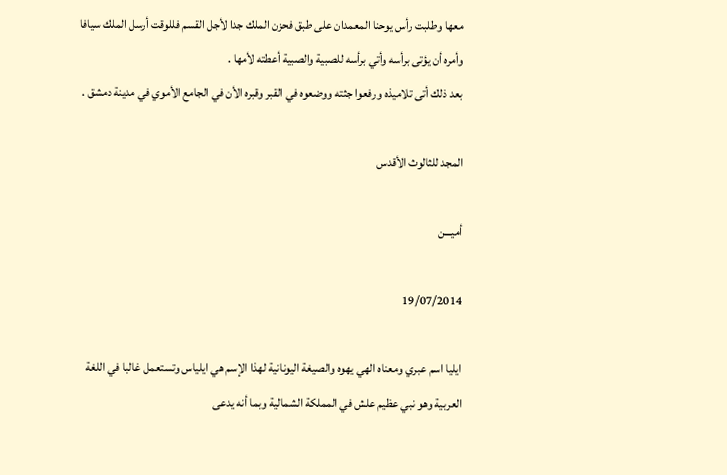معها وطلبت رأس يوحنا المعمدان على طبق فحزن الملك جدا لأجل القسم فللوقت أرسل الملك سيافا وأمره أن يؤتى برأسه وأتي برأسه للصبية والصبية أعطته لأمها .
بعد ذلك أتى تلاميذه ورفعوا جثته ووضعوه في القبر وقبره الأن في الجامع الأموي في مدينة دمشق .

المجد للثالوث الأقدس

أميـــن

19/07/2014

ايليا اسم عبري ومعناه الهي يهوه والصيغة اليونانية لهذا الإسم هي ايلياس وتستعمل غالبا في اللغة العربية وهو نبي عظيم علش في المملكة الشمالية وبما أنه يدعى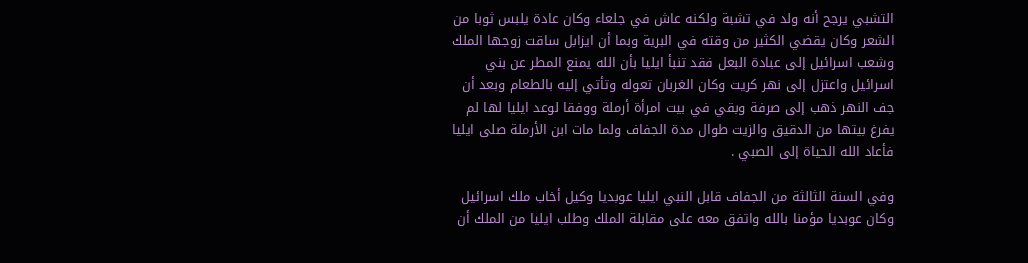التشبي يرجح أنه ولد في تشبة ولكنه عاش في جلعاء وكان عادة يلبس ثوبا من الشعر وكان يقضي الكثير من وقته في البرية وبما أن ايزابل ساقت زوجها الملك وشعب اسرائيل إلى عبادة البعل فقد تنبأ ايليا بأن الله يمنع المطر عن بني اسرائيل واعتزل إلى نهر كريت وكان الغربان تعوله وتأتي إليه بالطعام وبعد أن جف النهر ذهب إلى صرفة وبقي في بيت امرأة أرملة ووفقا لوعد ايليا لها لم يفرغ بيتها من الدقيق والزيت طوال مدة الجفاف ولما مات ابن الأرملة صلى ايليا فأعاد الله الحياة إلى الصبي .

وفي السنة الثالثة من الجفاف قابل النبي ايليا عوبديا وكيل أخاب ملك اسرائيل وكان عوبديا مؤمنا بالله واتفق معه على مقابلة الملك وطلب ايليا من الملك أن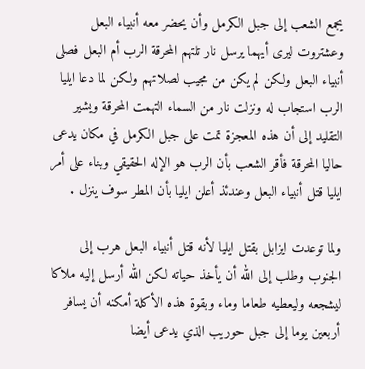يجمع الشعب إلى جبل الكرمل وأن يحضر معه أنبياء البعل وعشتروت ليرى أيهما يرسل نار تلتهم المحرقة الرب أم البعل فصلى أنبياء البعل ولكن لم يكن من مجيب لصلاتهم ولكن لما دعا ايليا الرب استجاب له ونزلت نار من السماء التهمت المحرقة ويشير التقليد إلى أن هذه المعجزة تمت على جبل الكرمل في مكان يدعى حاليا المحرقة فأقر الشعب بأن الرب هو الإله الحقيقي وبناء على أمر ايليا قتل أنبياء البعل وعندئذ أعلن ايليا بأن المطر سوف ينزل .

ولما توعدت ايزابل بقتل ايليا لأنه قتل أنبياء البعل هرب إلى الجنوب وطلب إلى الله أن يأخذ حياته لكن الله أرسل إليه ملاكا ليشجعه وليعطيه طعاما وماء وبقوة هذه الأكلة أمكنه أن يسافر أربعين يوما إلى جبل حوريب الذي يدعى أيضا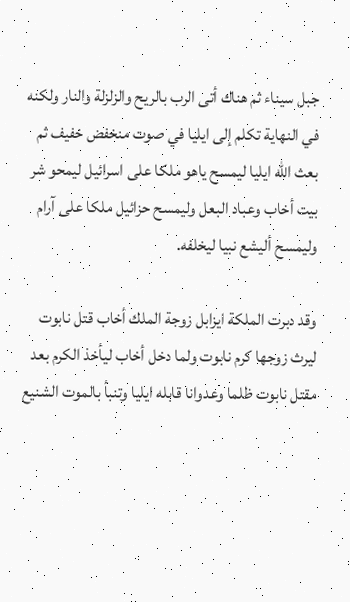جبل سيناء ثم هناك أتى الرب بالريح والزلزلة والنار ولكنه في النهاية تكلم إلى ايليا في صوت منخفض خفيف ثم بعث الله ايليا ليمسح ياهو ملكا على اسرائيل ليمحو شر بيت أخاب وعباد البعل وليمسح حزائيل ملكا على آرام وليمسح أليشع نبيا ليخلفه.

وقد دبرت الملكة ايزابل زوجة الملك أخاب قتل نابوت ليرث زوجها كرم نابوت ولما دخل أخاب ليأخذ الكرم بعد مقتل نابوت ظلما وعدوانا قابله ايليا وتنبأ بالموت الشنيع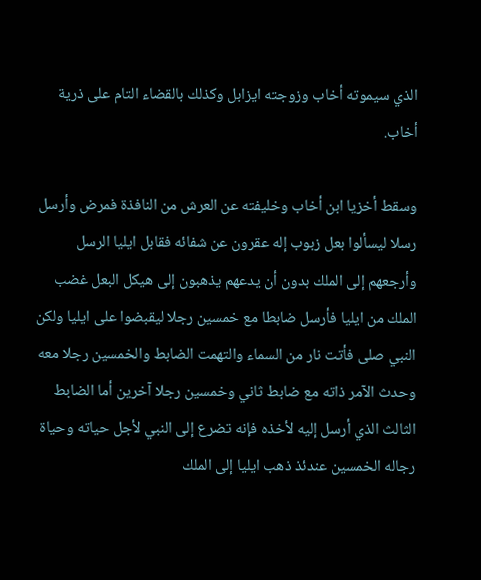الذي سيموته أخاب وزوجته ايزابل وكذلك بالقضاء التام على ذرية أخاب.

وسقط أخزيا ابن أخاب وخليفته عن العرش من النافذة فمرض وأرسل رسلا ليسألوا بعل زبوب إله عقرون عن شفائه فقابل ايليا الرسل وأرجعهم إلى الملك بدون أن يدعهم يذهبون إلى هيكل البعل غضب الملك من ايليا فأرسل ضابطا مع خمسين رجلا ليقبضوا على ايليا ولكن النبي صلى فأتت نار من السماء والتهمت الضابط والخمسين رجلا معه وحدث الآمر ذاته مع ضابط ثاني وخمسين رجلا آخرين أما الضابط الثالث الذي أرسل إليه لأخذه فإنه تضرع إلى النبي لأجل حياته وحياة رجاله الخمسين عندئذ ذهب ايليا إلى الملك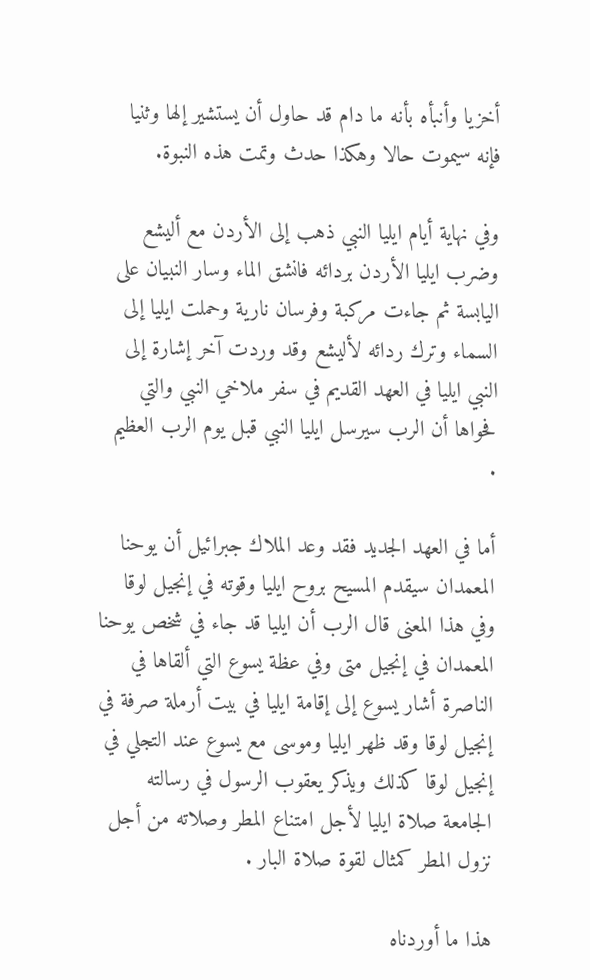أخزيا وأنبأه بأنه ما دام قد حاول أن يستشير إلها وثنيا فإنه سيموت حالا وهكذا حدث وتمت هذه النبوة.

وفي نهاية أيام ايليا النبي ذهب إلى الأردن مع أليشع وضرب ايليا الأردن بردائه فانشق الماء وسار النبيان على اليابسة ثم جاءت مركبة وفرسان نارية وحملت ايليا إلى السماء وترك ردائه لأليشع وقد وردت آخر إشارة إلى النبي ايليا في العهد القديم في سفر ملاخي النبي والتي فحواها أن الرب سيرسل ايليا النبي قبل يوم الرب العظيم .

أما في العهد الجديد فقد وعد الملاك جبرائيل أن يوحنا المعمدان سيقدم المسيح بروح ايليا وقوته في إنجيل لوقا وفي هذا المعنى قال الرب أن ايليا قد جاء في شخص يوحنا المعمدان في إنجيل متى وفي عظة يسوع التي ألقاها في الناصرة أشار يسوع إلى إقامة ايليا في بيت أرملة صرفة في إنجيل لوقا وقد ظهر ايليا وموسى مع يسوع عند التجلي في إنجيل لوقا كذلك ويذكر يعقوب الرسول في رسالته الجامعة صلاة ايليا لأجل امتناع المطر وصلاته من أجل نزول المطر كمثال لقوة صلاة البار .

هذا ما أوردناه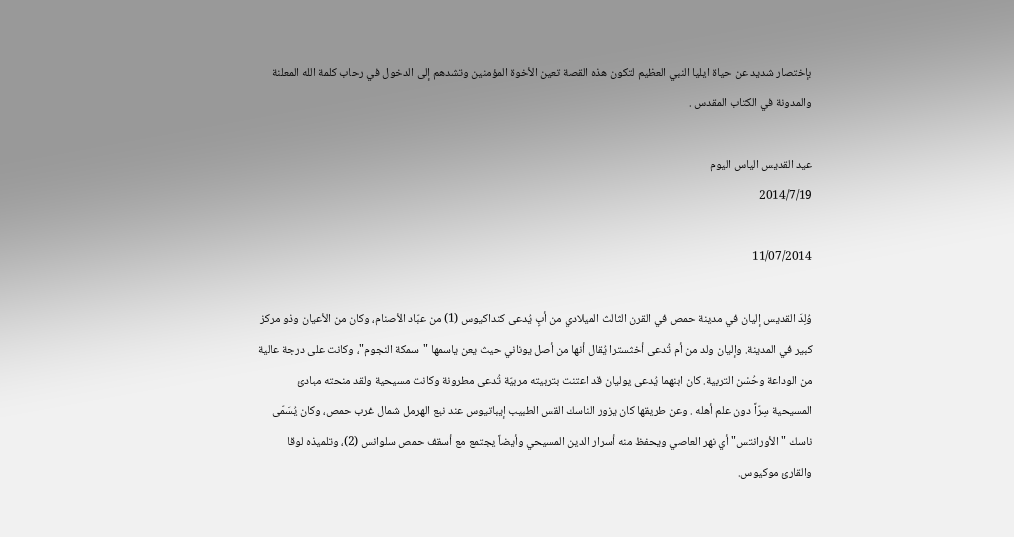بإختصار شديد عن حياة ايليا النبي العظيم لتكون هذه القصة تعين الأخوة المؤمنين وتشدهم إلى الدخول في رحاب كلمة الله المعلنة والمدونة في الكتاب المقدس .

عيد القديس الياس اليوم
2014/7/19

11/07/2014

وُلِدَ القديس إليان في مدينة حمص في القرن الثالث الميلادي من أبٍ يُدعى كنداكيوس (1) من عبّاد الأصنام، وكان من الأعيان وذو مركز كبير في المدينة. وإليان ولد من أم تُدعى أخثسترا يُقال أنها من أصل يوناني حيث يعن ياسمها "سمكة النجوم"، وكانت على درجة عالية من الوداعة وحُسْن التربية. كان ابنهما يُدعى يوليان قد اعتنت بتربيته مربيّة تُدعى مطرونة وكانت مسيحية ولقد منحته مبادئ المسيحية سِرّاً دون علم أهله . وعن طريقها كان يزور الناسك القس الطبيب إيباتيوس عند نبع الهرمل شمال غرب حمص، وكان يُسَمّى ناسك "الأورانتس" أي نهر العاصي ويحفظ منه أسرار الدين المسيحي وأيضاً يجتمع مع أسقف حمص سلوانس (2)، وتلميذه لوقا والقارئ موكيوس.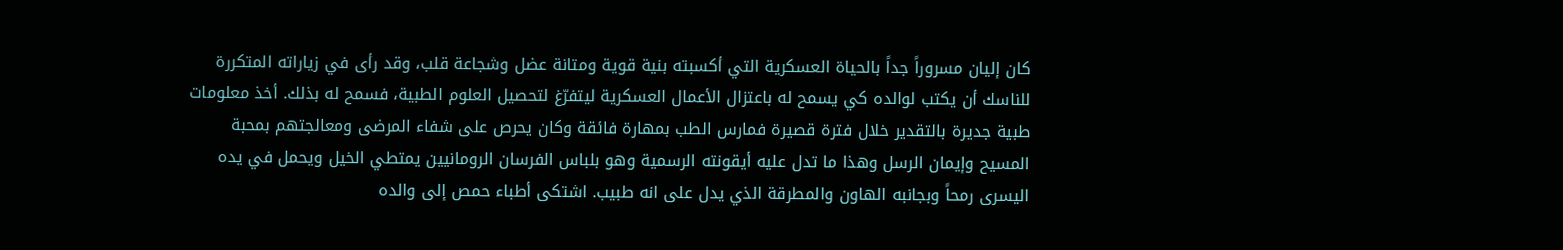كان إليان مسروراً جداً بالحياة العسكرية التي أكسبته بنية قوية ومتانة عضل وشجاعة قلب، وقد رأى في زياراته المتكررة للناسك أن يكتب لوالده كي يسمح له باعتزال الأعمال العسكرية ليتفرّغ لتحصيل العلوم الطبية، فسمح له بذلك. أخذ معلومات طبية جديرة بالتقدير خلال فترة قصيرة فمارس الطب بمهارة فائقة وكان يحرص على شفاء المرضى ومعالجتهم بمحبة المسيح وإيمان الرسل وهذا ما تدل عليه أيقونته الرسمية وهو بلباس الفرسان الرومانيين يمتطي الخيل ويحمل في يده اليسرى رمحاً وبجانبه الهاون والمطرقة الذي يدل على انه طبيب. اشتكى أطباء حمص إلى والده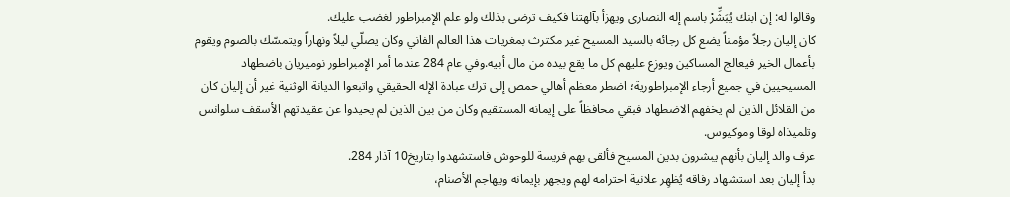وقالوا له: إن ابنك يُبَشِّرْ باسم إله النصارى ويهزأ بآلهتنا فكيف ترضى بذلك ولو علم الإمبراطور لغضب عليك.
كان إليان رجلاً مؤمناً يضع كل رجائه بالسيد المسيح غير مكترث بمغريات هذا العالم الفاني وكان يصلّي ليلاً ونهاراً ويتمسّك بالصوم ويقوم بأعمال الخير فيعالج المساكين ويوزع عليهم كل ما يقع بيده من مال أبيه.وفي عام 284 عندما أمر الإمبراطور نوميريان باضطهاد المسيحيين في جميع أرجاء الإمبراطورية؛ اضطر معظم أهالي حمص إلى ترك عبادة الإله الحقيقي واتبعوا الديانة الوثنية غير أن إليان كان من القلائل الذين لم يخفهم الاضطهاد فبقي محافظاً على إيمانه المستقيم وكان من بين الذين لم يحيدوا عن عقيدتهم الأسقف سلوانس وتلميذاه لوقا وموكيوس.
عرف والد إليان بأنهم يبشرون بدين المسيح فألقى بهم فريسة للوحوش فاستشهدوا بتاريخ10 آذار 284.
بدأ إليان بعد استشهاد رفاقه يُظهِر علانية احترامه لهم ويجهر بإيمانه ويهاجم الأصنام،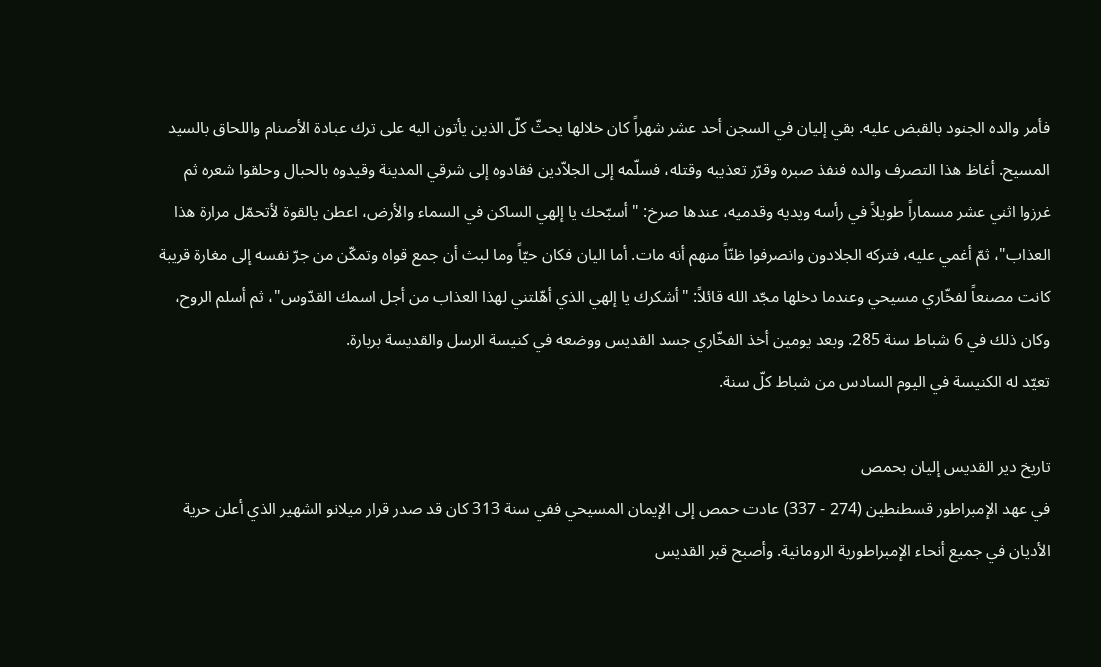فأمر والده الجنود بالقبض عليه. بقي إليان في السجن أحد عشر شهراً كان خلالها يحثّ كلّ الذين يأتون اليه على ترك عبادة الأصنام واللحاق بالسيد المسيح. أغاظ هذا التصرف والده فنفذ صبره وقرّر تعذيبه وقتله، فسلّمه إلى الجلاّدين فقادوه إلى شرقي المدينة وقيدوه بالحبال وحلقوا شعره ثم غرزوا اثني عشر مسماراً طويلاً في رأسه ويديه وقدميه، عندها صرخ: "أسبّحك يا إلهي الساكن في السماء والأرض، اعطن يالقوة لأتحمّل مرارة هذا العذاب"، ثمّ أغمي عليه، فتركه الجلادون وانصرفوا ظنّاً منهم أنه مات. أما اليان فكان حيّاً وما لبث أن جمع قواه وتمكّن من جرّ نفسه إلى مغارة قريبة كانت مصنعاً لفخّاري مسيحي وعندما دخلها مجّد الله قائلاً: "أشكرك يا إلهي الذي أهّلتني لهذا العذاب من أجل اسمك القدّوس"، ثم أسلم الروح، وكان ذلك في 6 شباط سنة 285. وبعد يومين أخذ الفخّاري جسد القديس ووضعه في كنيسة الرسل والقديسة بربارة.
تعيّد له الكنيسة في اليوم السادس من شباط كلّ سنة.

تاريخ دير القديس إليان بحمص
في عهد الإمبراطور قسطنطين (274 - 337) عادت حمص إلى الإيمان المسيحي ففي سنة 313 كان قد صدر قرار ميلانو الشهير الذي أعلن حرية الأديان في جميع أنحاء الإمبراطورية الرومانية. وأصبح قبر القديس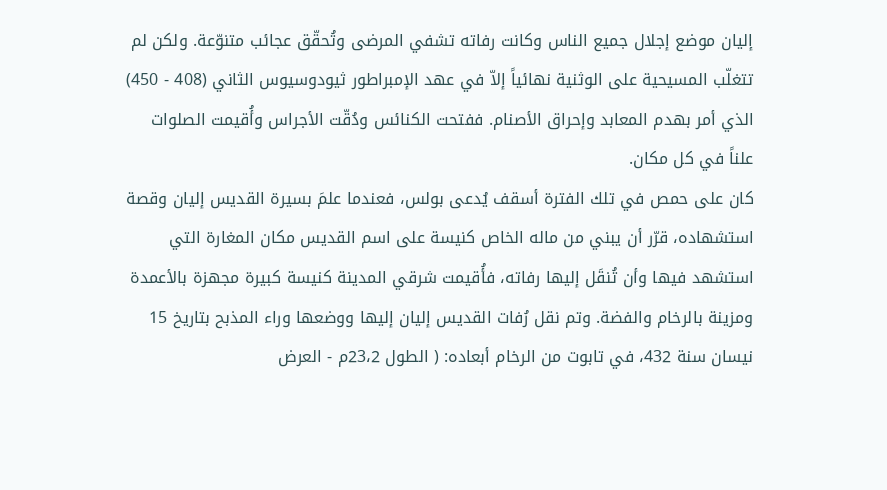إليان موضع إجلال جميع الناس وكانت رفاته تشفي المرضى وتُحقّق عجائب متنوّعة. ولكن لم تتغلّب المسيحية على الوثنية نهائياً إلاّ في عهد الإمبراطور ثيودوسيوس الثاني (408 - 450) الذي أمر بهدم المعابد وإحراق الأصنام. ففتحت الكنائس ودُقّت الأجراس وأُقيمت الصلوات علناً في كل مكان.
كان على حمص في تلك الفترة أسقف يُدعى بولس، فعندما علمَ بسيرة القديس إليان وقصة استشهاده، قرّر أن يبني من ماله الخاص كنيسة على اسم القديس مكان المغارة التي استشهد فيها وأن تُنقَل إليها رفاته، فأُقيمت شرقي المدينة كنيسة كبيرة مجهزة بالأعمدة ومزينة بالرخام والفضة. وتم نقل رُفات القديس إليان إليها ووضعها وراء المذبح بتاريخ 15 نيسان سنة 432، في تابوت من الرخام أبعاده: ( الطول 23،2م - العرض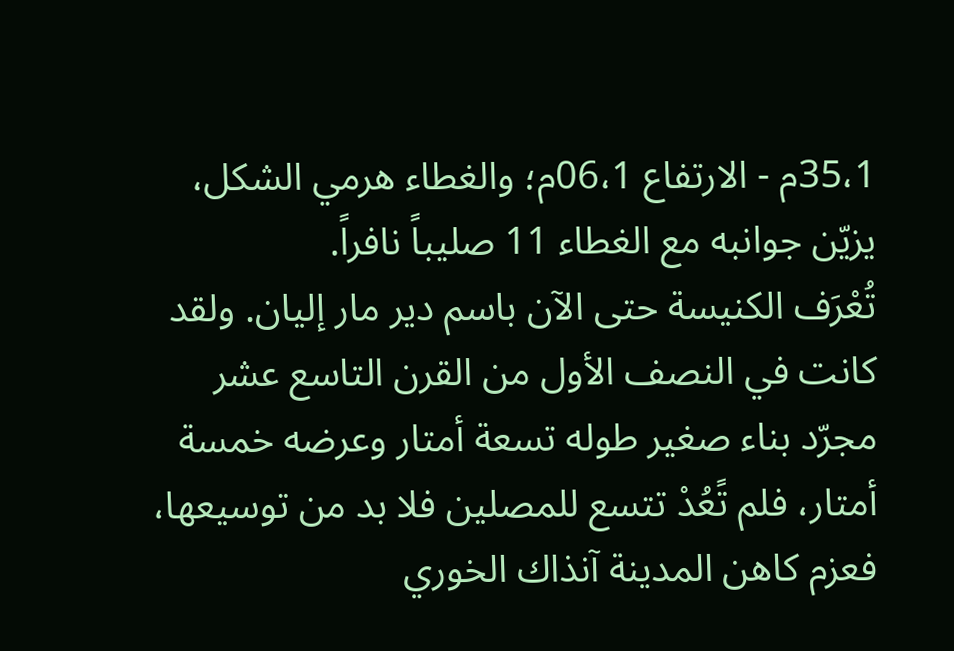35،1م - الارتفاع 06،1م؛ والغطاء هرمي الشكل، يزيّن جوانبه مع الغطاء 11 صليباً نافراً.
تُعْرَف الكنيسة حتى الآن باسم دير مار إليان. ولقد كانت في النصف الأول من القرن التاسع عشر مجرّد بناء صغير طوله تسعة أمتار وعرضه خمسة أمتار، فلم تًعُدْ تتسع للمصلين فلا بد من توسيعها، فعزم كاهن المدينة آنذاك الخوري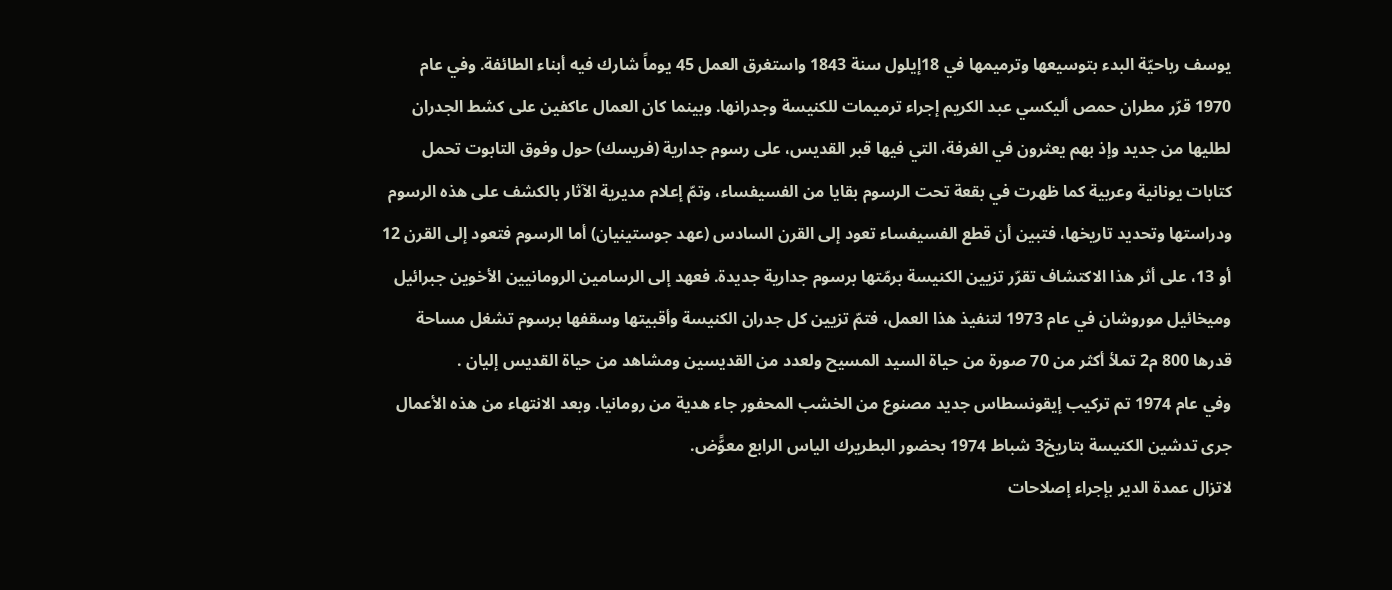يوسف رباحيّة البدء بتوسيعها وترميمها في 18إيلول سنة 1843 واستغرق العمل 45 يوماً شارك فيه أبناء الطائفة. وفي عام 1970 قرّر مطران حمص أليكسي عبد الكريم إجراء ترميمات للكنيسة وجدرانها. وبينما كان العمال عاكفين على كشط الجدران لطليها من جديد وإذ بهم يعثرون في الغرفة، التي فيها قبر القديس، على رسوم جدارية (فريسك) حول وفوق التابوت تحمل كتابات يونانية وعربية كما ظهرت في بقعة تحت الرسوم بقايا من الفسيفساء، وتمّ إعلام مديرية الآثار بالكشف على هذه الرسوم ودراستها وتحديد تاريخها، فتبين أن قطع الفسيفساء تعود إلى القرن السادس (عهد جوستينيان) أما الرسوم فتعود إلى القرن 12 أو 13، على أثر هذا الاكتشاف تقرّر تزيين الكنيسة برمّتها برسوم جدارية جديدة. فعهد إلى الرسامين الرومانيين الأخوين جبرائيل وميخائيل موروشان في عام 1973 لتنفيذ هذا العمل، فتمّ تزيين كل جدران الكنيسة وأقبيتها وسقفها برسوم تشغل مساحة قدرها 800 م2 تملأ أكثر من 70 صورة من حياة السيد المسيح ولعدد من القديسين ومشاهد من حياة القديس إليان .
وفي عام 1974 تم تركيب إيقونسطاس جديد مصنوع من الخشب المحفور جاء هدية من رومانيا. وبعد الانتهاء من هذه الأعمال جرى تدشين الكنيسة بتاريخ3 شباط 1974 بحضور البطريرك الياس الرابع معوًّض.
لاتزال عمدة الدير بإجراء إصلاحات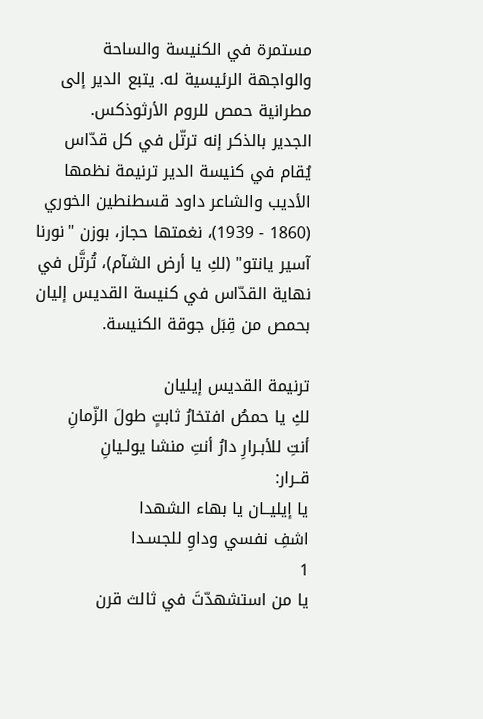مستمرة في الكنيسة والساحة والواجهة الرئيسية له. يتبع الدير إلى مطرانية حمص للروم الأرثوذكس.
الجدير بالذكر إنه ترتّل في كل قدّاس يُقام في كنيسة الدير ترنيمة نظمها الأديب والشاعر داود قسطنطين الخوري (1860 - 1939)، نغمتها حجاز، بوزن "نورنا آسير يانتو" (لكِ يا أرض الشآم)، تُرتَّل في نهاية القدّاس في كنيسة القديس إليان بحمص من قِبَل جوقة الكنيسة.

ترنيمة القديس إيليان
لكِ يا حمصُ افتخارُ ثابتٍ طولَ الزّمانِ
أنتِ للأبـرارِ دارُ أنتِ منشا يولـيانِ
قــرار:
يا إيليــان يا بهاء الشهدا
اشفِ نفسي وداوِ للجسـدا
1
يا من استشهدّتَ في ثالث قرن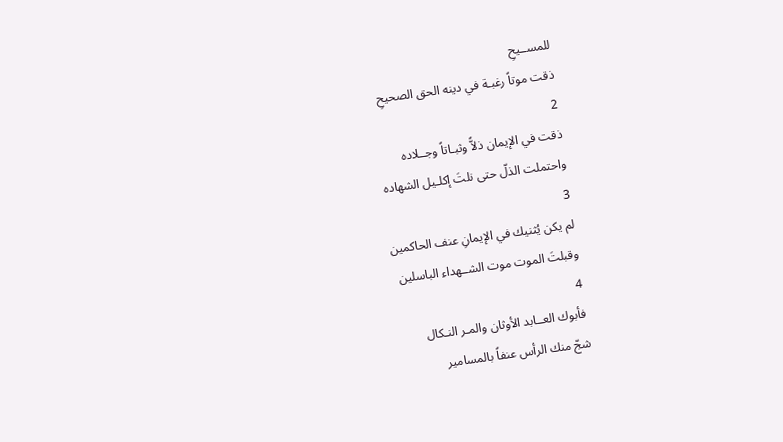للمســيحِ
ذقت موتاً رغبـة في دينه الحق الصحيحِ
2
ذقت في الإيمان ذلاًّ وثبـاتاً وجــلاده
واحتملت الذلّ حتى نلتَ إكلـيل الشهاده
3
لم يكن يُثنيك في الإيمانِ عنف الحاكمين
وقبلتَ الموت موت الشــهداء الباسلين
4
فأبوك العــابد الأوثان والمـر النـكال
شجّ منك الرأس عنفاً بالمسامير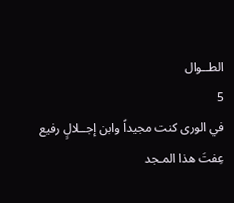الطــوال
5
في الورى كنت مجيداً وابن إجــلالٍ رفيع
عِفتَ هذا المـجد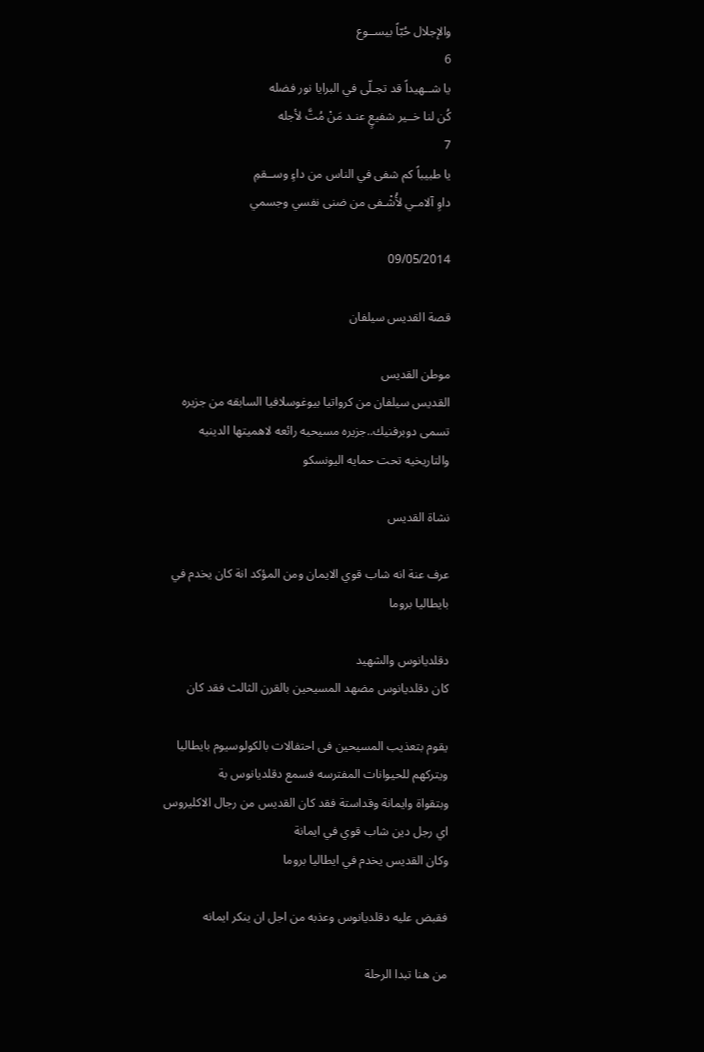والإجلال حُبّاً بيســوع
6
يا شــهيداً قد تجـلّى في البرايا نور فضله
كُن لنا خــير شفيعٍ عنـد مَنْ مُتَّ لأجله
7
يا طبيباً كم شفى في الناس من داءٍ وســقمِ
داوِ آلامـي لأُشْـفى من ضنى نفسي وجسمي

09/05/2014

قصة القديس سيلفان

موطن القديس
القديس سيلفان من كرواتيا بيوغوسلافيا السابقه من جزيره تسمى دوبرفنيك..جزيره مسيحيه رائعه لاهميتها الدينيه والتاريخيه تحت حمايه اليونسكو

نشاة القديس

عرف عنة انه شاب قوي الايمان ومن المؤكد انة كان يخدم في بايطاليا بروما

دقلديانوس والشهيد
كان دقلديانوس مضهد المسيحين بالقرن الثالث فقد كان

يقوم بتعذيب المسيحين فى احتفالات بالكولوسيوم بايطاليا ويتركهم للحيوانات المفترسه فسمع دقلديانوس بة
وبتقواة وايمانة وقداستة فقد كان القديس من رجال الاكليروس اي رجل دين شاب قوي في ايمانة
وكان القديس يخدم في ايطاليا بروما

فقبض عليه دقلديانوس وعذبه من اجل ان ينكر ايمانه

من هنا تبدا الرحلة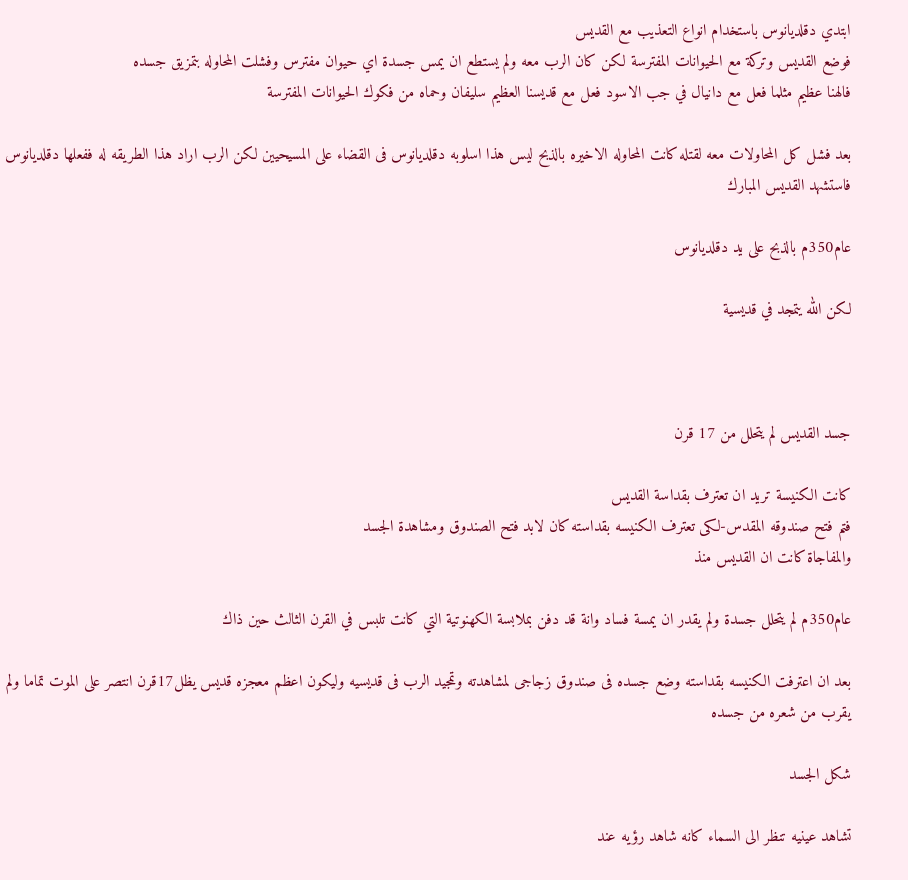ابتدي دقلديانوس باستخدام انواع التعذيب مع القديس
فوضع القديس وتركة مع الحيوانات المفترسة لكن كان الرب معه ولم يستطع ان يمس جسدة اي حيوان مفترس وفشلت المحاوله بتمزيق جسده
فالهنا عظيم مثلما فعل مع دانيال في جب الاسود فعل مع قديسنا العظيم سليفان وحماه من فكوك الحيوانات المفترسة

بعد فشل كل المحاولات معه لقتله كانت المحاوله الاخيره بالذبح ليس هذا اسلوبه دقلديانوس فى القضاء على المسيحيين لكن الرب اراد هذا الطريقه له ففعلها دقلديانوس فاستشهد القديس المبارك

عام350م بالذبح على يد دقلديانوس

لكن الله يتمجد في قديسية



جسد القديس لم يتحلل من 17 قرن

كانت الكنيسة تريد ان تعترف بقداسة القديس
فتم فتح صندوقه المقدس-لكى تعترف الكنيسه بقداسته كان لابد فتح الصندوق ومشاهدة الجسد
والمفاجاة كانت ان القديس منذ

عام350م لم يتحلل جسدة ولم يقدر ان يمسة فساد وانة قد دفن بملابسة الكهنوتية التي كانت تلبس في القرن الثالث حين ذاك

بعد ان اعترفت الكنيسه بقداسته وضع جسده فى صندوق زجاجى لمشاهدته وتمجيد الرب فى قديسيه وليكون اعظم معجزه قديس يظل17قرن انتصر على الموت تماما ولم يقرب من شعره من جسده

شكل الجسد

تشاهد عينيه تنظر الى السماء كانه شاهد رؤيه عند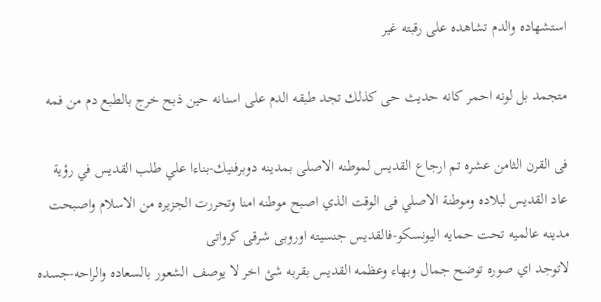استشهاده والدم تشاهده على رقبته غير

متجمد بل لونه احمر كانه حديث حى كذلك تجد طبقه الدم على اسنانه حين ذبح خرج بالطبع دم من فمه

فى القرن الثامن عشره تم ارجاع القديس لموطنه الاصلى بمدينه دوبرفنيك-بناءا علي طلب القديس في رؤية
عاد القديس لبلاده وموطنة الاصلي فى الوقت الذي اصبح موطنه امنا وتحررت الجزيره من الاسلام واصبحت مدينه عالميه تحت حمايه اليونسكو-فالقديس جنسيته اوروبى شرقى كرواتى
لاتوجد اي صوره توضح جمال وبهاء وعظمه القديس بقربه شئ اخر لا يوصف الشعور بالسعاده والراحه-جسده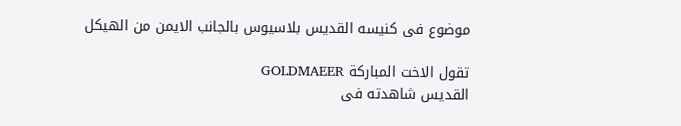موضوع فى كنيسه القديس بلاسيوس بالجانب الايمن من الهيكل

تقول الاخت المباركة GOLDMAEER
القديس شاهدته فى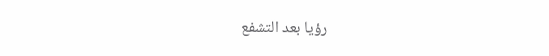رؤيا بعد التشفع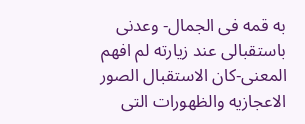به قمه فى الجمال- وعدنى باستقبالى عند زيارته لم افهم المعنى-كان الاستقبال الصور الاعجازيه والظهورات التى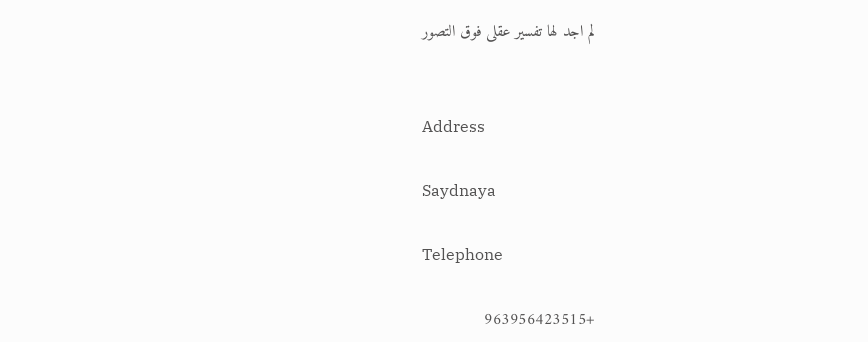لم اجد لها تفسير عقلى فوق التصور


Address

Saydnaya

Telephone

+963956423515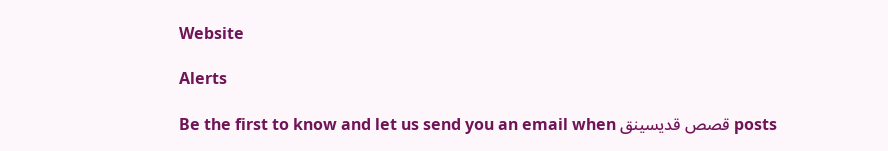Website

Alerts

Be the first to know and let us send you an email when قصص قديسينق posts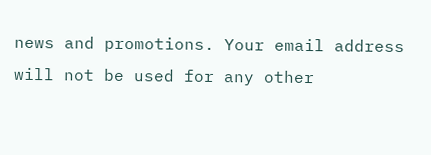news and promotions. Your email address will not be used for any other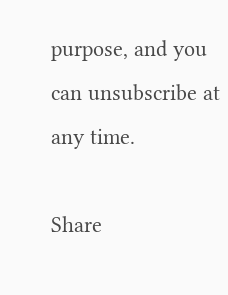purpose, and you can unsubscribe at any time.

Share